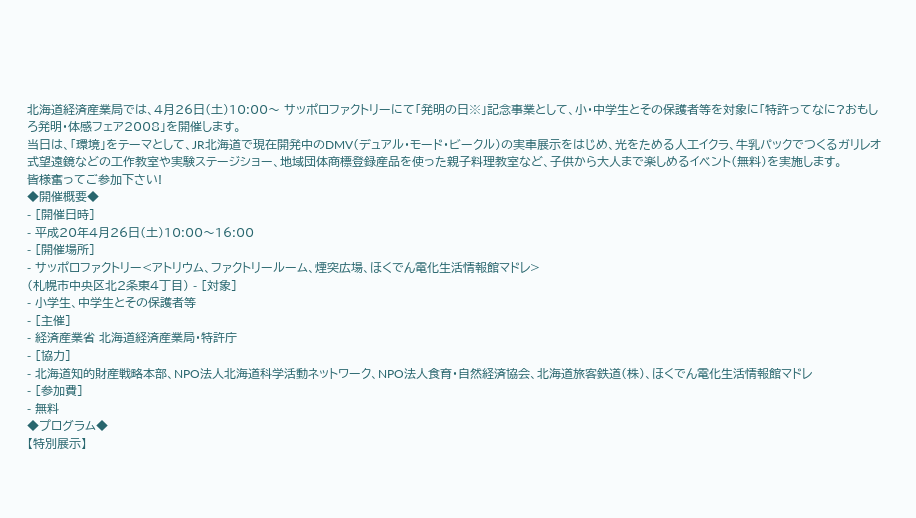北海道経済産業局では、4月26日(土)10:00〜 サッポロファクトリーにて「発明の日※」記念事業として、小・中学生とその保護者等を対象に「特許ってなに?おもしろ発明・体感フェア2008」を開催します。
当日は、「環境」をテーマとして、JR北海道で現在開発中のDMV(デュアル・モード・ビークル)の実車展示をはじめ、光をためる人工イクラ、牛乳パックでつくるガリレオ式望遠鏡などの工作教室や実験ステージショー、地域団体商標登録産品を使った親子料理教室など、子供から大人まで楽しめるイベント(無料)を実施します。
皆様奮ってご参加下さい!
◆開催概要◆
- [開催日時]
- 平成20年4月26日(土)10:00〜16:00
- [開催場所]
- サッポロファクトリー<アトリウム、ファクトリールーム、煙突広場、ほくでん電化生活情報館マドレ>
(札幌市中央区北2条東4丁目) - [対象]
- 小学生、中学生とその保護者等
- [主催]
- 経済産業省 北海道経済産業局・特許庁
- [協力]
- 北海道知的財産戦略本部、NPO法人北海道科学活動ネットワーク、NPO法人食育・自然経済協会、北海道旅客鉄道(株)、ほくでん電化生活情報館マドレ
- [参加費]
- 無料
◆プログラム◆
【特別展示】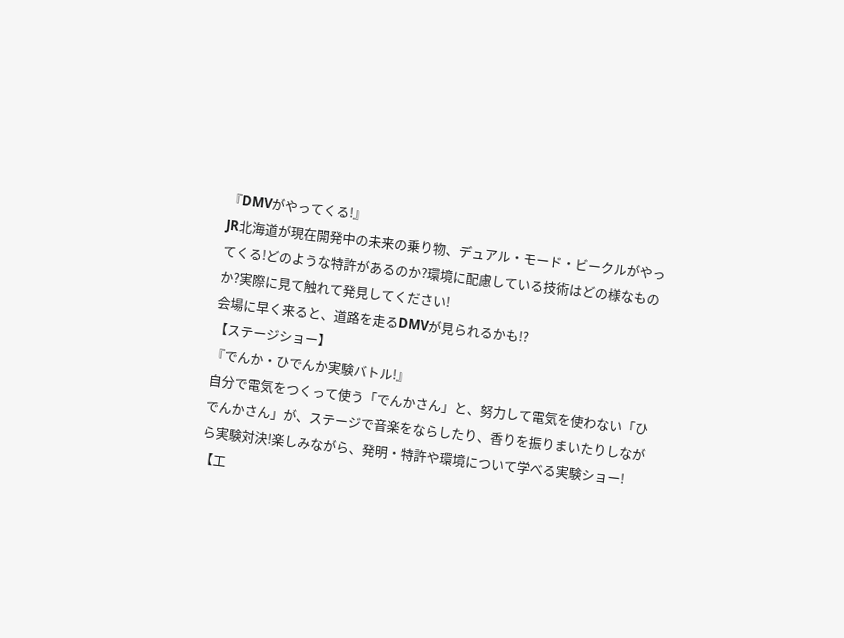『DMVがやってくる!』
JR北海道が現在開発中の未来の乗り物、デュアル・モード・ビークルがやってくる!どのような特許があるのか?環境に配慮している技術はどの様なものか?実際に見て触れて発見してください!
会場に早く来ると、道路を走るDMVが見られるかも!?
【ステージショー】
『でんか・ひでんか実験バトル!』
自分で電気をつくって使う「でんかさん」と、努力して電気を使わない「ひでんかさん」が、ステージで音楽をならしたり、香りを振りまいたりしながら実験対決!楽しみながら、発明・特許や環境について学べる実験ショー!
【工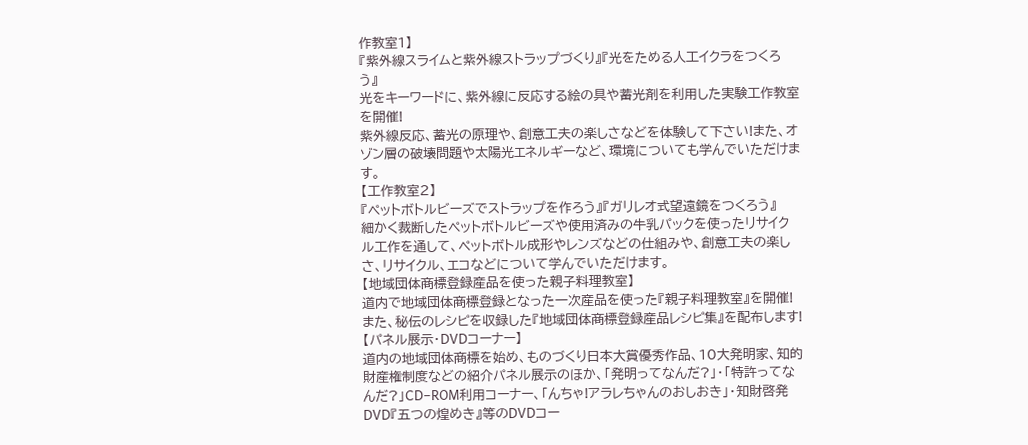作教室1】
『紫外線スライムと紫外線ストラップづくり』『光をためる人工イクラをつくろう』
光をキーワードに、紫外線に反応する絵の具や蓄光剤を利用した実験工作教室を開催!
紫外線反応、蓄光の原理や、創意工夫の楽しさなどを体験して下さい!また、オゾン層の破壊問題や太陽光エネルギーなど、環境についても学んでいただけます。
【工作教室2】
『ペットボトルビーズでストラップを作ろう』『ガリレオ式望遠鏡をつくろう』
細かく裁断したペットボトルビーズや使用済みの牛乳パックを使ったリサイクル工作を通して、ペットボトル成形やレンズなどの仕組みや、創意工夫の楽しさ、リサイクル、エコなどについて学んでいただけます。
【地域団体商標登録産品を使った親子料理教室】
道内で地域団体商標登録となった一次産品を使った『親子料理教室』を開催!また、秘伝のレシピを収録した『地域団体商標登録産品レシピ集』を配布します!
【パネル展示・DVDコーナー】
道内の地域団体商標を始め、ものづくり日本大賞優秀作品、10大発明家、知的財産権制度などの紹介パネル展示のほか、「発明ってなんだ?」・「特許ってなんだ?」CD−ROM利用コーナー、「んちゃ!アラレちゃんのおしおき」・知財啓発DVD『五つの煌めき』等のDVDコー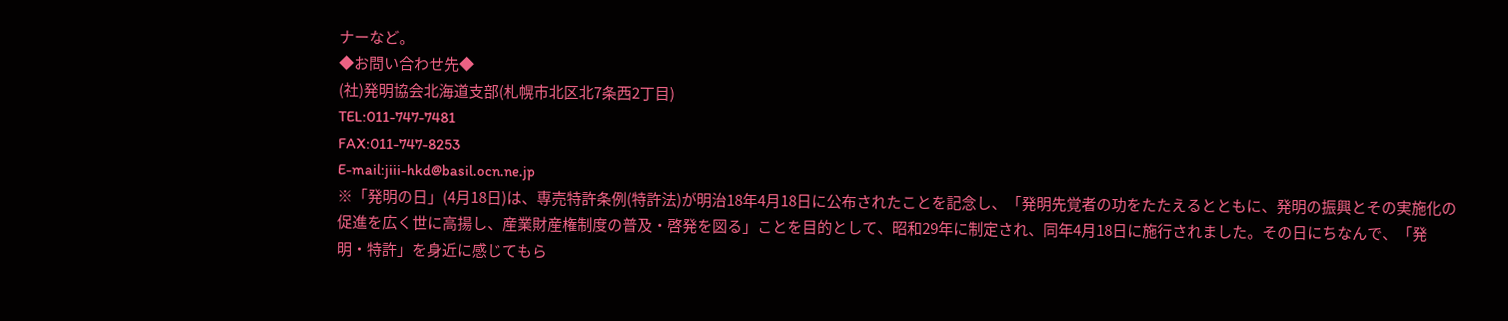ナーなど。
◆お問い合わせ先◆
(社)発明協会北海道支部(札幌市北区北7条西2丁目)
TEL:011-747-7481
FAX:011-747-8253
E-mail:jiii-hkd@basil.ocn.ne.jp
※「発明の日」(4月18日)は、専売特許条例(特許法)が明治18年4月18日に公布されたことを記念し、「発明先覚者の功をたたえるとともに、発明の振興とその実施化の促進を広く世に高揚し、産業財産権制度の普及・啓発を図る」ことを目的として、昭和29年に制定され、同年4月18日に施行されました。その日にちなんで、「発明・特許」を身近に感じてもら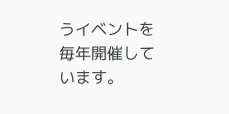うイベントを毎年開催しています。